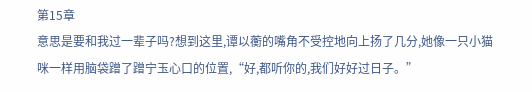第15章
意思是要和我过一辈子吗?想到这里,谭以蘅的嘴角不受控地向上扬了几分,她像一只小猫咪一样用脑袋蹭了蹭宁玉心口的位置,“好,都听你的,我们好好过日子。”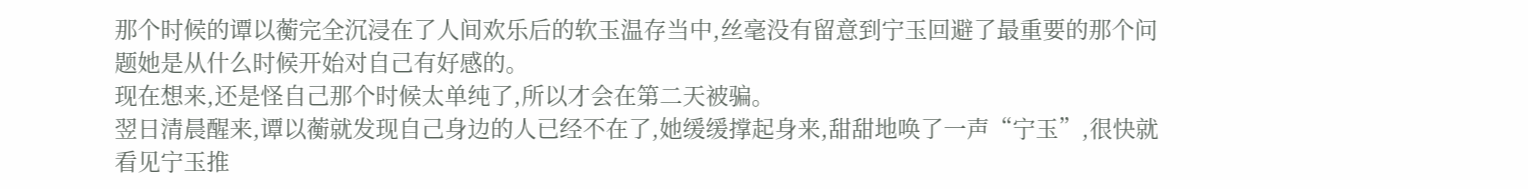那个时候的谭以蘅完全沉浸在了人间欢乐后的软玉温存当中,丝毫没有留意到宁玉回避了最重要的那个问题她是从什么时候开始对自己有好感的。
现在想来,还是怪自己那个时候太单纯了,所以才会在第二天被骗。
翌日清晨醒来,谭以蘅就发现自己身边的人已经不在了,她缓缓撑起身来,甜甜地唤了一声“宁玉”,很快就看见宁玉推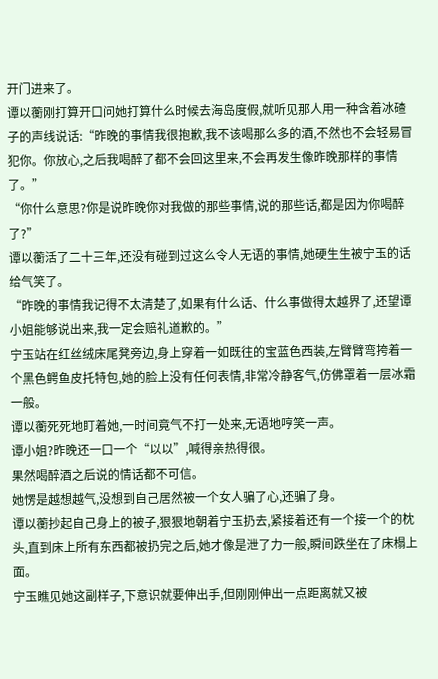开门进来了。
谭以蘅刚打算开口问她打算什么时候去海岛度假,就听见那人用一种含着冰碴子的声线说话:“昨晚的事情我很抱歉,我不该喝那么多的酒,不然也不会轻易冒犯你。你放心,之后我喝醉了都不会回这里来,不会再发生像昨晚那样的事情了。”
“你什么意思?你是说昨晚你对我做的那些事情,说的那些话,都是因为你喝醉了?”
谭以蘅活了二十三年,还没有碰到过这么令人无语的事情,她硬生生被宁玉的话给气笑了。
“昨晚的事情我记得不太清楚了,如果有什么话、什么事做得太越界了,还望谭小姐能够说出来,我一定会赔礼道歉的。”
宁玉站在红丝绒床尾凳旁边,身上穿着一如既往的宝蓝色西装,左臂臂弯挎着一个黑色鳄鱼皮托特包,她的脸上没有任何表情,非常冷静客气,仿佛罩着一层冰霜一般。
谭以蘅死死地盯着她,一时间竟气不打一处来,无语地哼笑一声。
谭小姐?昨晚还一口一个“以以”,喊得亲热得很。
果然喝醉酒之后说的情话都不可信。
她愣是越想越气,没想到自己居然被一个女人骗了心,还骗了身。
谭以蘅抄起自己身上的被子,狠狠地朝着宁玉扔去,紧接着还有一个接一个的枕头,直到床上所有东西都被扔完之后,她才像是泄了力一般,瞬间跌坐在了床榻上面。
宁玉瞧见她这副样子,下意识就要伸出手,但刚刚伸出一点距离就又被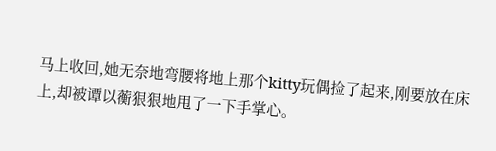马上收回,她无奈地弯腰将地上那个kitty玩偶捡了起来,刚要放在床上,却被谭以蘅狠狠地甩了一下手掌心。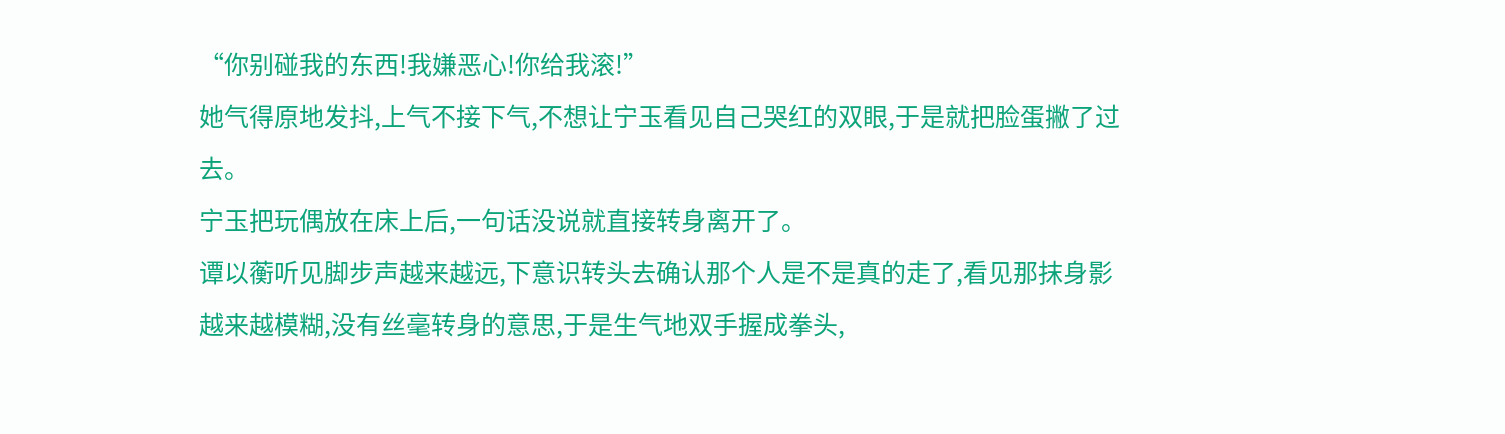“你别碰我的东西!我嫌恶心!你给我滚!”
她气得原地发抖,上气不接下气,不想让宁玉看见自己哭红的双眼,于是就把脸蛋撇了过去。
宁玉把玩偶放在床上后,一句话没说就直接转身离开了。
谭以蘅听见脚步声越来越远,下意识转头去确认那个人是不是真的走了,看见那抹身影越来越模糊,没有丝毫转身的意思,于是生气地双手握成拳头,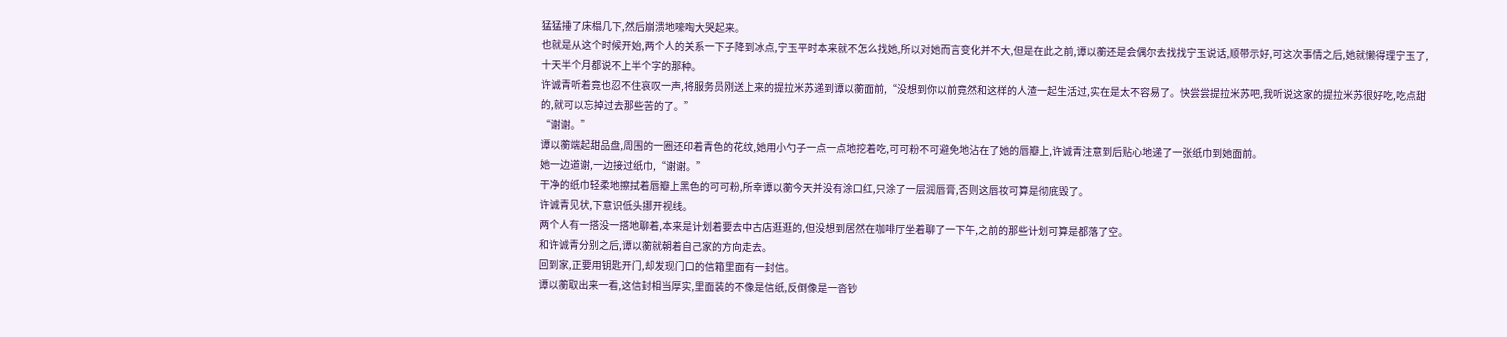猛猛捶了床榻几下,然后崩溃地嚎啕大哭起来。
也就是从这个时候开始,两个人的关系一下子降到冰点,宁玉平时本来就不怎么找她,所以对她而言变化并不大,但是在此之前,谭以蘅还是会偶尔去找找宁玉说话,顺带示好,可这次事情之后,她就懒得理宁玉了,十天半个月都说不上半个字的那种。
许诚青听着竟也忍不住哀叹一声,将服务员刚送上来的提拉米苏递到谭以蘅面前,“没想到你以前竟然和这样的人渣一起生活过,实在是太不容易了。快尝尝提拉米苏吧,我听说这家的提拉米苏很好吃,吃点甜的,就可以忘掉过去那些苦的了。”
“谢谢。”
谭以蘅端起甜品盘,周围的一圈还印着青色的花纹,她用小勺子一点一点地挖着吃,可可粉不可避免地沾在了她的唇瓣上,许诚青注意到后贴心地递了一张纸巾到她面前。
她一边道谢,一边接过纸巾,“谢谢。”
干净的纸巾轻柔地擦拭着唇瓣上黑色的可可粉,所幸谭以蘅今天并没有涂口红,只涂了一层润唇膏,否则这唇妆可算是彻底毁了。
许诚青见状,下意识低头挪开视线。
两个人有一搭没一搭地聊着,本来是计划着要去中古店逛逛的,但没想到居然在咖啡厅坐着聊了一下午,之前的那些计划可算是都落了空。
和许诚青分别之后,谭以蘅就朝着自己家的方向走去。
回到家,正要用钥匙开门,却发现门口的信箱里面有一封信。
谭以蘅取出来一看,这信封相当厚实,里面装的不像是信纸,反倒像是一沓钞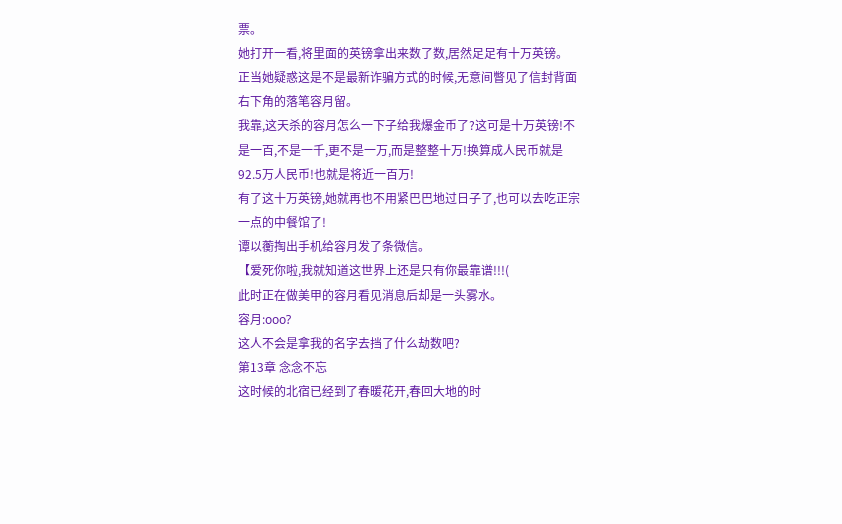票。
她打开一看,将里面的英镑拿出来数了数,居然足足有十万英镑。
正当她疑惑这是不是最新诈骗方式的时候,无意间瞥见了信封背面右下角的落笔容月留。
我靠,这天杀的容月怎么一下子给我爆金币了?这可是十万英镑!不是一百,不是一千,更不是一万,而是整整十万!换算成人民币就是92.5万人民币!也就是将近一百万!
有了这十万英镑,她就再也不用紧巴巴地过日子了,也可以去吃正宗一点的中餐馆了!
谭以蘅掏出手机给容月发了条微信。
【爱死你啦,我就知道这世界上还是只有你最靠谱!!!(
此时正在做美甲的容月看见消息后却是一头雾水。
容月:ooo?
这人不会是拿我的名字去挡了什么劫数吧?
第13章 念念不忘
这时候的北宿已经到了春暖花开,春回大地的时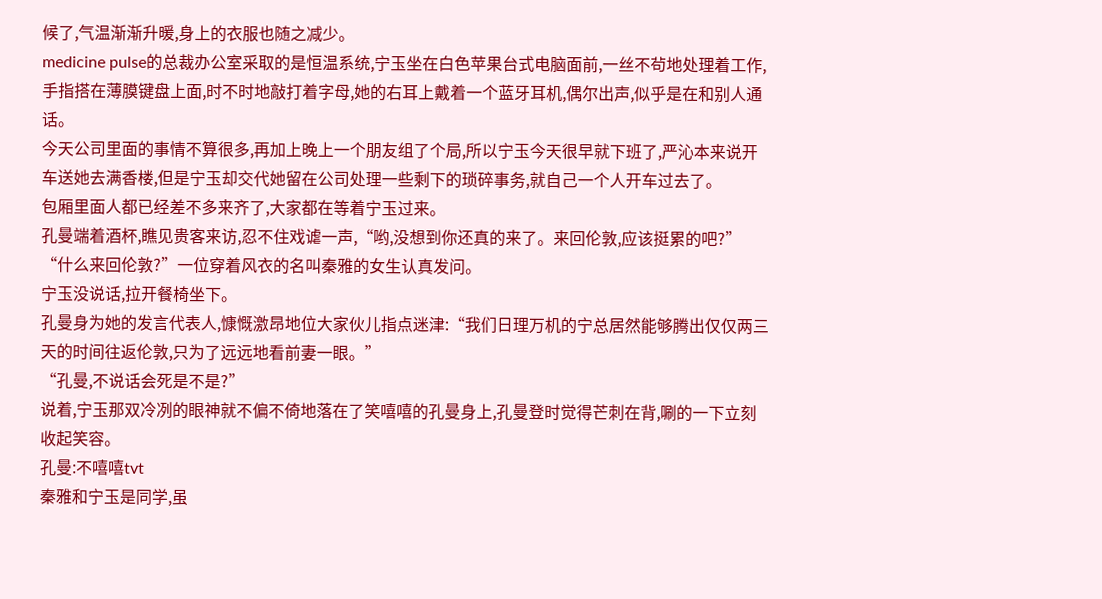候了,气温渐渐升暖,身上的衣服也随之减少。
medicine pulse的总裁办公室采取的是恒温系统,宁玉坐在白色苹果台式电脑面前,一丝不茍地处理着工作,手指搭在薄膜键盘上面,时不时地敲打着字母,她的右耳上戴着一个蓝牙耳机,偶尔出声,似乎是在和别人通话。
今天公司里面的事情不算很多,再加上晚上一个朋友组了个局,所以宁玉今天很早就下班了,严沁本来说开车送她去满香楼,但是宁玉却交代她留在公司处理一些剩下的琐碎事务,就自己一个人开车过去了。
包厢里面人都已经差不多来齐了,大家都在等着宁玉过来。
孔曼端着酒杯,瞧见贵客来访,忍不住戏谑一声,“哟,没想到你还真的来了。来回伦敦,应该挺累的吧?”
“什么来回伦敦?”一位穿着风衣的名叫秦雅的女生认真发问。
宁玉没说话,拉开餐椅坐下。
孔曼身为她的发言代表人,慷慨激昂地位大家伙儿指点迷津:“我们日理万机的宁总居然能够腾出仅仅两三天的时间往返伦敦,只为了远远地看前妻一眼。”
“孔曼,不说话会死是不是?”
说着,宁玉那双冷冽的眼神就不偏不倚地落在了笑嘻嘻的孔曼身上,孔曼登时觉得芒刺在背,唰的一下立刻收起笑容。
孔曼:不嘻嘻tvt
秦雅和宁玉是同学,虽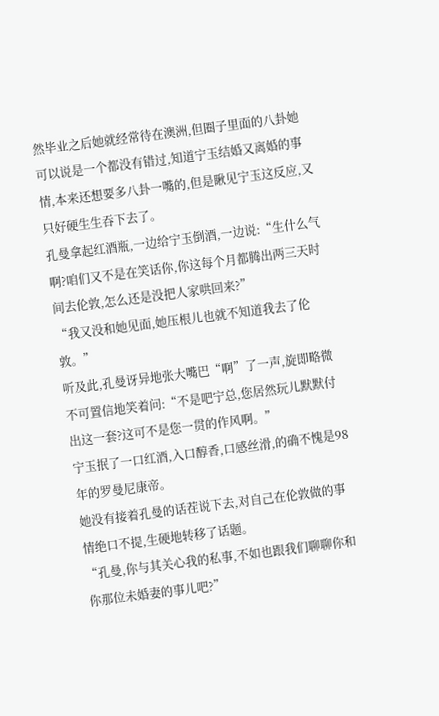然毕业之后她就经常待在澳洲,但圈子里面的八卦她可以说是一个都没有错过,知道宁玉结婚又离婚的事情,本来还想要多八卦一嘴的,但是瞅见宁玉这反应,又只好硬生生吞下去了。
孔曼拿起红酒瓶,一边给宁玉倒酒,一边说:“生什么气啊?咱们又不是在笑话你,你这每个月都腾出两三天时间去伦敦,怎么还是没把人家哄回来?”
“我又没和她见面,她压根儿也就不知道我去了伦敦。”
听及此,孔曼讶异地张大嘴巴“啊”了一声,旋即略微不可置信地笑着问:“不是吧宁总,您居然玩儿默默付出这一套?这可不是您一贯的作风啊。”
宁玉抿了一口红酒,入口醇香,口感丝滑,的确不愧是98年的罗曼尼康帝。
她没有接着孔曼的话茬说下去,对自己在伦敦做的事情绝口不提,生硬地转移了话题。
“孔曼,你与其关心我的私事,不如也跟我们聊聊你和你那位未婚妻的事儿吧?”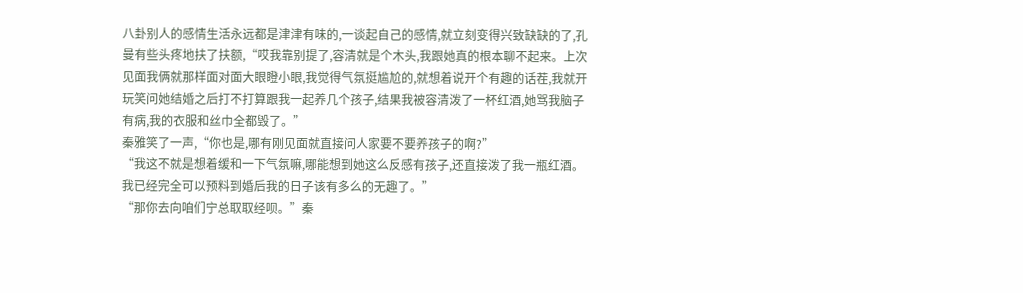八卦别人的感情生活永远都是津津有味的,一谈起自己的感情,就立刻变得兴致缺缺的了,孔曼有些头疼地扶了扶额,“哎我靠别提了,容清就是个木头,我跟她真的根本聊不起来。上次见面我俩就那样面对面大眼瞪小眼,我觉得气氛挺尴尬的,就想着说开个有趣的话茬,我就开玩笑问她结婚之后打不打算跟我一起养几个孩子,结果我被容清泼了一杯红酒,她骂我脑子有病,我的衣服和丝巾全都毁了。”
秦雅笑了一声,“你也是,哪有刚见面就直接问人家要不要养孩子的啊?”
“我这不就是想着缓和一下气氛嘛,哪能想到她这么反感有孩子,还直接泼了我一瓶红酒。我已经完全可以预料到婚后我的日子该有多么的无趣了。”
“那你去向咱们宁总取取经呗。”秦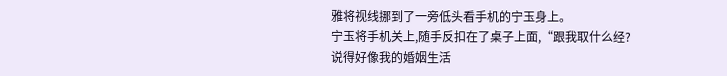雅将视线挪到了一旁低头看手机的宁玉身上。
宁玉将手机关上,随手反扣在了桌子上面,“跟我取什么经?说得好像我的婚姻生活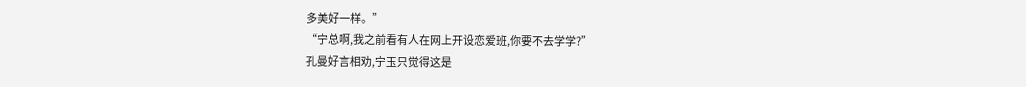多美好一样。”
“宁总啊,我之前看有人在网上开设恋爱班,你要不去学学?”
孔曼好言相劝,宁玉只觉得这是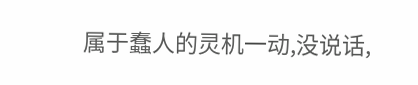属于蠢人的灵机一动,没说话,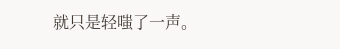就只是轻嗤了一声。